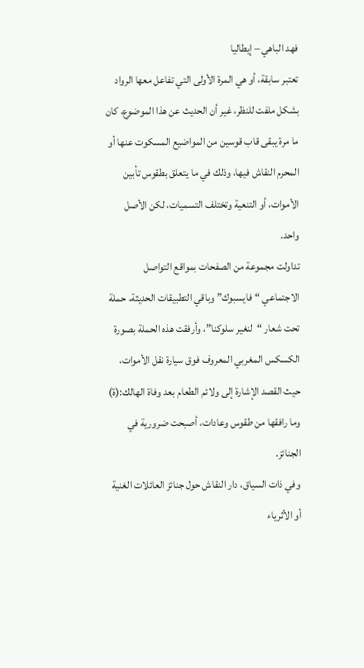فهد الباهي – إيطاليا
تعتبر سابقة، أو هي المرة الأولى التي تفاعل معها الرواد بشكل ملفت للنظر، غير أن الحديث عن هذا الموضوع، كان ما مرة يبقى قاب قوسين من المواضيع المسكوت عنها أو المحرم النقاش فيها، وذلك في ما يتعلق بطقوس تأبين الأموات، أو التنعية وتختلف التسميات، لكن الأصل واحد.
تداولت مجموعة من الصفحات بمواقع التواصل الاجتماعي “فايسبوك” وباقي التطبيقات الحديثة، حملة تحت شعار “لنغير سلوكنا”، وأرفقت هذه الحملة بصورة الكسكس المغربي المعروف فوق سيارة نقل الأموات، حيث القصد الإشارة إلى ولائم الطعام بعد وفاة الهالك:(ة) وما رافقها من طقوس وعادات، أصبحت ضرورية في الجنائز.
وفي ذات السياق، دار النقاش حول جنائز العائلات الغنية أو الأثرياء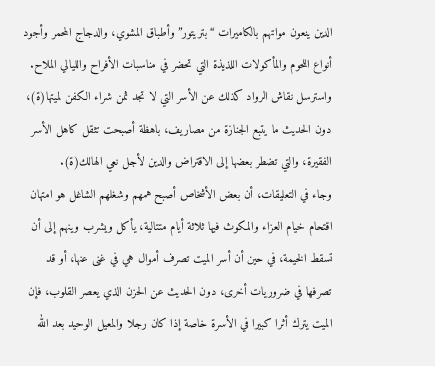الدين ينعون مواتهم بالكاميرات “بتريتور” وأطباق المشوي، والدجاج المحمر وأجود أنواع اللحوم والمأكولات اللذيذة التي تحضر في مناسبات الأفراح والليالي الملاح.
واسترسل نقاش الرواد كذلك عن الأسر التي لا تجد ثمن شراء الكفن لميتها(ة)، دون الحديث ما يتبع الجنازة من مصاريف، باهظة أصبحت تثقل كاهل الأسر الفقيرة، والتي تضطر بعضها إلى الاقتراض والدين لأجل نعي الهالك(ة).
وجاء في التعليقات، أن بعض الأشخاص أصبح همهم وشغلهم الشاغل هو امتهان اقتحام خيام العزاء والمكوث فيها ثلاثة أيام متتالية، يأكل ويشرب وينهم إلى أن تسقط الخيمة، في حين أن أسر الميت تصرف أموال هي في غنى عنها، أو قد تصرفها في ضروريات أخرى، دون الحديث عن الحزن الذي يعصر القلوب، فإن الميت يترك أثرا كبيرا في الأسرة خاصة إذا كان رجلا والمعيل الوحيد بعد الله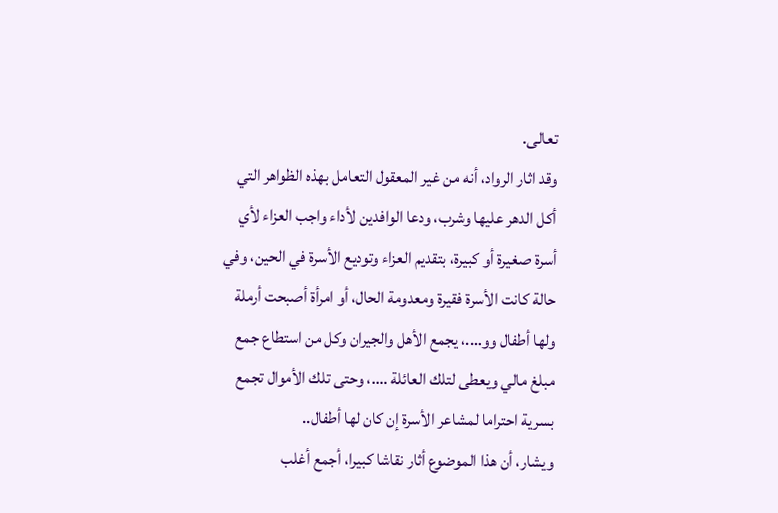تعالى.
وقد اثار الرواد، أنه من غير المعقول التعامل بهذه الظواهر التي أكل الدهر عليها وشرب، ودعا الوافدين لأداء واجب العزاء لأي أسرة صغيرة أو كبيرة، بتقديم العزاء وتوديع الأسرة في الحين، وفي حالة كانت الأسرة فقيرة ومعدومة الحال، أو امرأة أصبحت أرملة ولها أطفال وو….، يجمع الأهل والجيران وكل من استطاع جمع مبلغ مالي ويعطى لتلك العائلة ….، وحتى تلك الأموال تجمع بسرية احتراما لمشاعر الأسرة إن كان لها أطفال..
ويشار، أن هذا الموضوع أثار نقاشا كبيرا، أجمع أغلب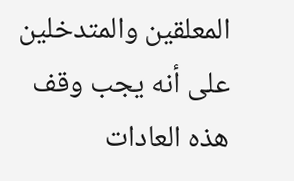المعلقين والمتدخلين على أنه يجب وقف هذه العادات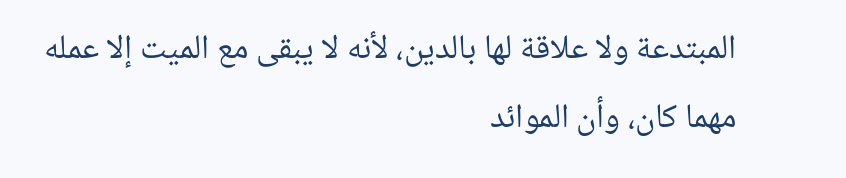المبتدعة ولا علاقة لها بالدين، لأنه لا يبقى مع الميت إلا عمله مهما كان، وأن الموائد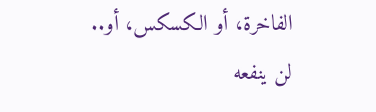الفاخرة، أو الكسكس، أو.. لن ينفعه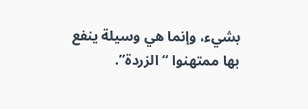بشيء، وإنما هي وسيلة ينفع بها ممتهنوا “الزردة”.